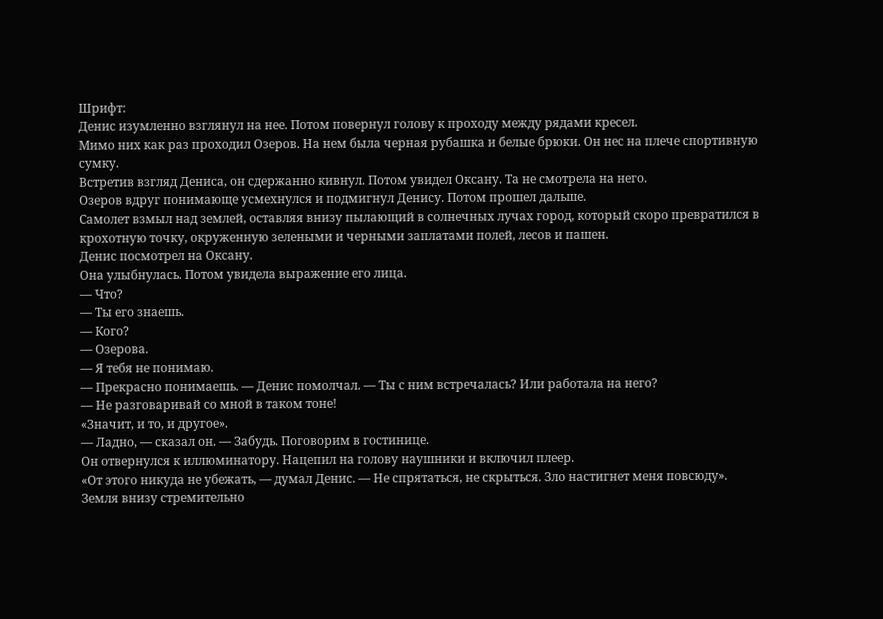Шрифт:
Денис изумленно взглянул на нее. Потом повернул голову к проходу между рядами кресел.
Мимо них как раз проходил Озеров. На нем была черная рубашка и белые брюки. Он нес на плече спортивную сумку.
Встретив взгляд Дениса, он сдержанно кивнул. Потом увидел Оксану. Та не смотрела на него.
Озеров вдруг понимающе усмехнулся и подмигнул Денису. Потом прошел дальше.
Самолет взмыл над землей, оставляя внизу пылающий в солнечных лучах город, который скоро превратился в крохотную точку, окруженную зелеными и черными заплатами полей, лесов и пашен.
Денис посмотрел на Оксану.
Она улыбнулась. Потом увидела выражение его лица.
— Что?
— Ты его знаешь.
— Кого?
— Озерова.
— Я тебя не понимаю.
— Прекрасно понимаешь. — Денис помолчал. — Ты с ним встречалась? Или работала на него?
— Не разговаривай со мной в таком тоне!
«Значит, и то, и другое».
— Ладно, — сказал он. — Забудь. Поговорим в гостинице.
Он отвернулся к иллюминатору. Нацепил на голову наушники и включил плеер.
«От этого никуда не убежать, — думал Денис. — Не спрятаться, не скрыться. Зло настигнет меня повсюду».
Земля внизу стремительно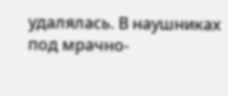удалялась. В наушниках под мрачно-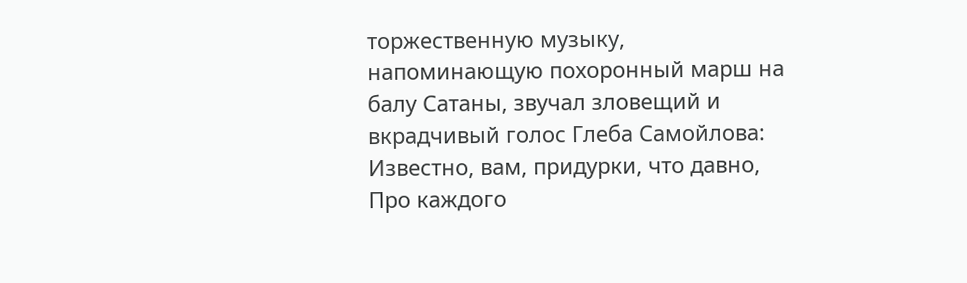торжественную музыку, напоминающую похоронный марш на балу Сатаны, звучал зловещий и вкрадчивый голос Глеба Самойлова:
Известно, вам, придурки, что давно, Про каждого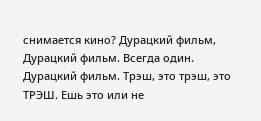снимается кино? Дурацкий фильм, Дурацкий фильм. Всегда один. Дурацкий фильм. Трэш, это трэш, это ТРЭШ. Ешь это или не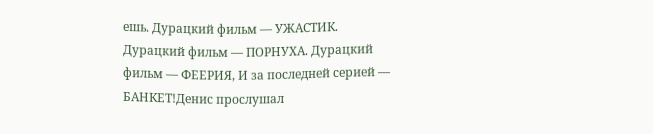ешь. Дурацкий фильм — УЖАСТИК. Дурацкий фильм — ПОРНУХА. Дурацкий фильм — ФЕЕРИЯ, И за последней серией — БАНКЕТ!Денис прослушал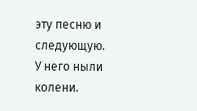эту песню и следующую. У него ныли колени.